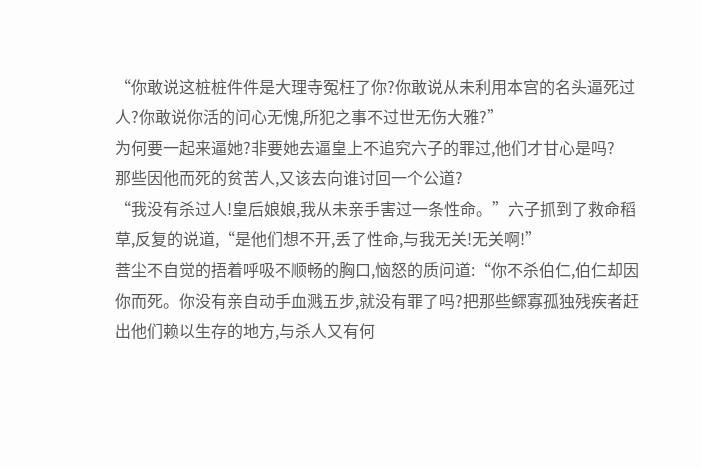“你敢说这桩桩件件是大理寺冤枉了你?你敢说从未利用本宫的名头逼死过人?你敢说你活的问心无愧,所犯之事不过世无伤大雅?”
为何要一起来逼她?非要她去逼皇上不追究六子的罪过,他们才甘心是吗?
那些因他而死的贫苦人,又该去向谁讨回一个公道?
“我没有杀过人!皇后娘娘,我从未亲手害过一条性命。”六子抓到了救命稻草,反复的说道,“是他们想不开,丢了性命,与我无关!无关啊!”
菩尘不自觉的捂着呼吸不顺畅的胸口,恼怒的质问道:“你不杀伯仁,伯仁却因你而死。你没有亲自动手血溅五步,就没有罪了吗?把那些鳏寡孤独残疾者赶出他们赖以生存的地方,与杀人又有何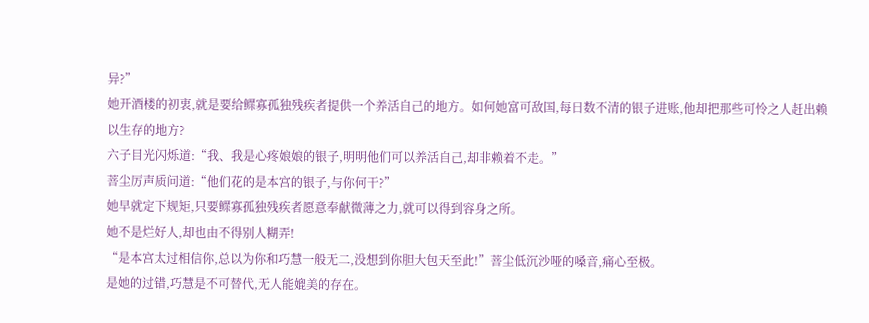异?”
她开酒楼的初衷,就是要给鳏寡孤独残疾者提供一个养活自己的地方。如何她富可敌国,每日数不清的银子进账,他却把那些可怜之人赶出赖以生存的地方?
六子目光闪烁道:“我、我是心疼娘娘的银子,明明他们可以养活自己,却非赖着不走。”
菩尘厉声质问道:“他们花的是本宫的银子,与你何干?”
她早就定下规矩,只要鳏寡孤独残疾者愿意奉献微薄之力,就可以得到容身之所。
她不是烂好人,却也由不得别人糊弄!
“是本宫太过相信你,总以为你和巧慧一般无二,没想到你胆大包天至此!”菩尘低沉沙哑的嗓音,痛心至极。
是她的过错,巧慧是不可替代,无人能媲美的存在。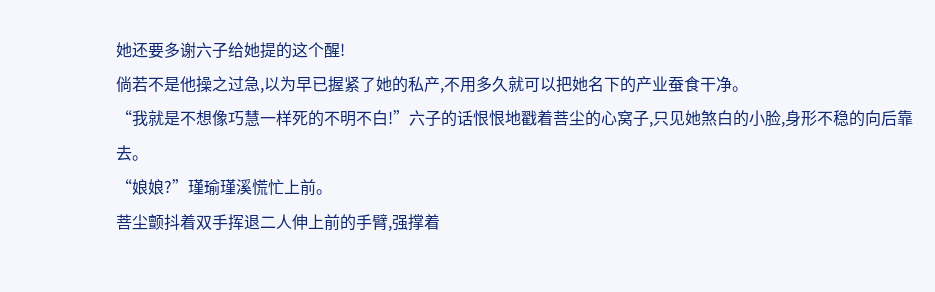她还要多谢六子给她提的这个醒!
倘若不是他操之过急,以为早已握紧了她的私产,不用多久就可以把她名下的产业蚕食干净。
“我就是不想像巧慧一样死的不明不白!”六子的话恨恨地戳着菩尘的心窝子,只见她煞白的小脸,身形不稳的向后靠去。
“娘娘?”瑾瑜瑾溪慌忙上前。
菩尘颤抖着双手挥退二人伸上前的手臂,强撑着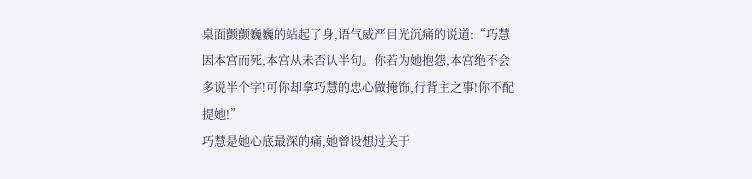桌面颤颤巍巍的站起了身,语气威严目光沉痛的说道:“巧慧因本宫而死,本宫从未否认半句。你若为她抱怨,本宫绝不会多说半个字!可你却拿巧慧的忠心做掩饰,行背主之事!你不配提她!”
巧慧是她心底最深的痛,她曾设想过关于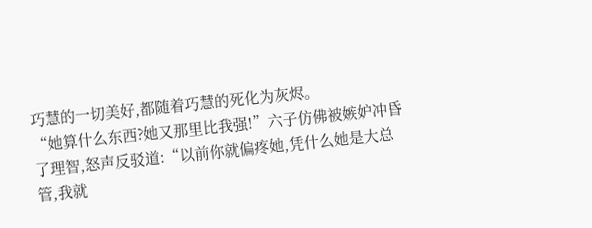巧慧的一切美好,都随着巧慧的死化为灰烬。
“她算什么东西?她又那里比我强!”六子仿佛被嫉妒冲昏了理智,怒声反驳道:“以前你就偏疼她,凭什么她是大总管,我就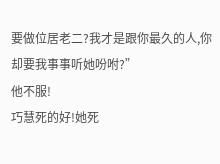要做位居老二?我才是跟你最久的人,你却要我事事听她吩咐?”
他不服!
巧慧死的好!她死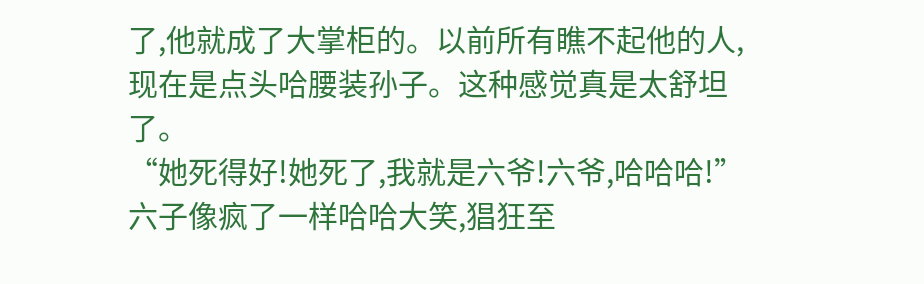了,他就成了大掌柜的。以前所有瞧不起他的人,现在是点头哈腰装孙子。这种感觉真是太舒坦了。
“她死得好!她死了,我就是六爷!六爷,哈哈哈!”六子像疯了一样哈哈大笑,猖狂至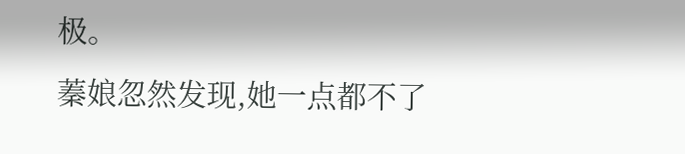极。
蓁娘忽然发现,她一点都不了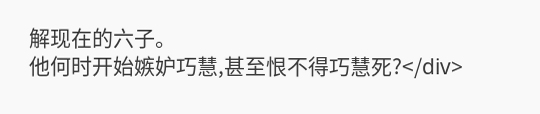解现在的六子。
他何时开始嫉妒巧慧,甚至恨不得巧慧死?</div>